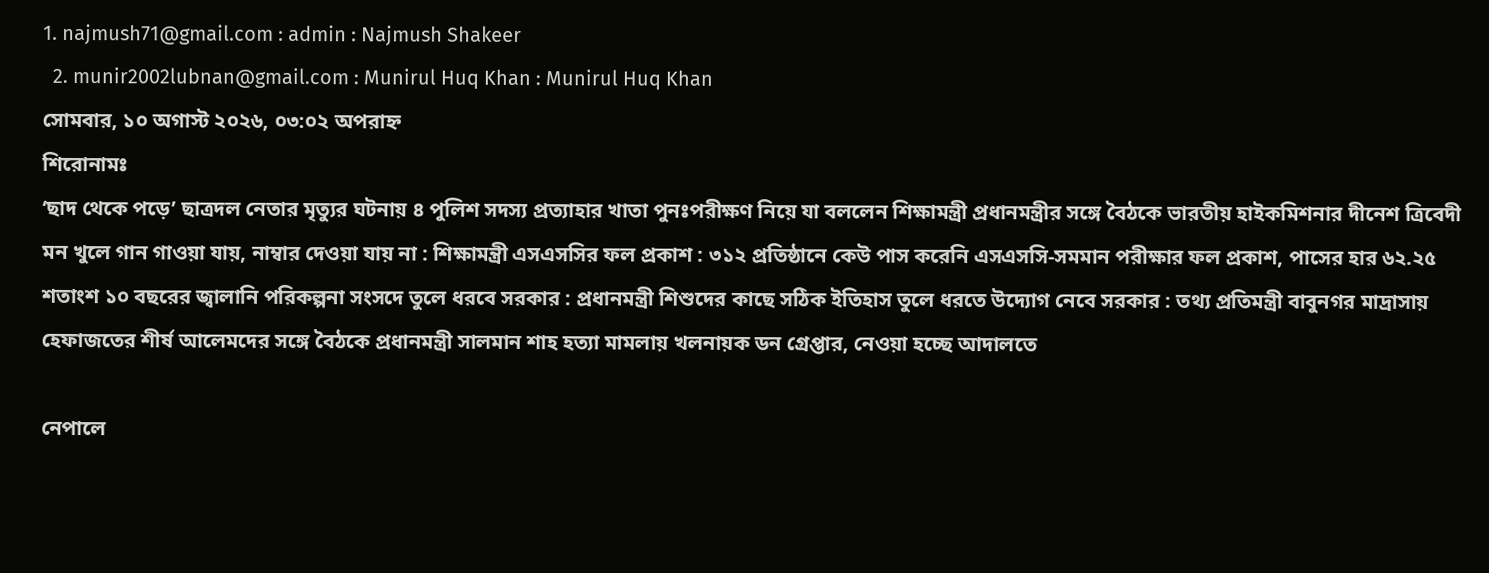1. najmush71@gmail.com : admin : Najmush Shakeer
  2. munir2002lubnan@gmail.com : Munirul Huq Khan : Munirul Huq Khan
সোমবার, ১০ অগাস্ট ২০২৬, ০৩:০২ অপরাহ্ন
শিরোনামঃ
‘ছাদ থেকে পড়ে’ ছাত্রদল নেতার মৃত্যুর ঘটনায় ৪ পুলিশ সদস্য প্রত্যাহার খাতা পুনঃপরীক্ষণ নিয়ে যা বললেন শিক্ষামন্ত্রী প্রধানমন্ত্রীর সঙ্গে বৈঠকে ভারতীয় হাইকমিশনার দীনেশ ত্রিবেদী মন খুলে গান গাওয়া যায়, নাম্বার দেওয়া যায় না : শিক্ষামন্ত্রী এসএসসির ফল প্রকাশ : ৩১২ প্রতিষ্ঠানে কেউ পাস করেনি এসএসসি-সমমান পরীক্ষার ফল প্রকাশ, পাসের হার ৬২.২৫ শতাংশ ১০ বছরের জ্বালানি পরিকল্পনা সংসদে তুলে ধরবে সরকার : প্রধানমন্ত্রী শিশুদের কাছে সঠিক ইতিহাস তুলে ধরতে উদ্যোগ নেবে সরকার : তথ্য প্রতিমন্ত্রী বাবুনগর মাদ্রাসায় হেফাজতের শীর্ষ আলেমদের সঙ্গে বৈঠকে প্রধানমন্ত্রী সালমান শাহ হত্যা মামলায় খলনায়ক ডন গ্রেপ্তার, নেওয়া হচ্ছে আদালতে

নেপালে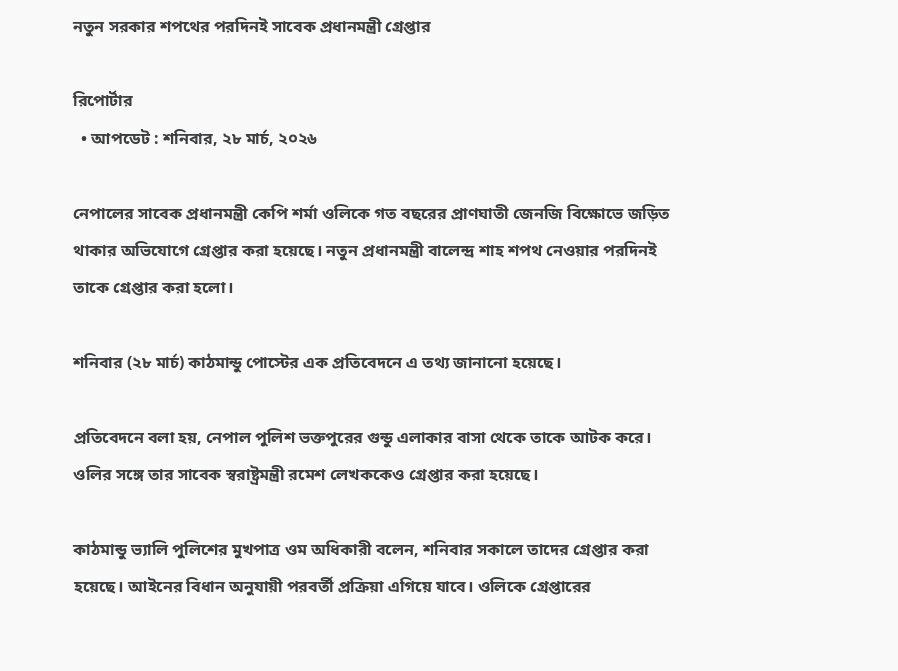নতুন সরকার শপথের পরদিনই সাবেক প্রধানমন্ত্রী গ্রেপ্তার

রিপোর্টার
  • আপডেট : শনিবার, ২৮ মার্চ, ২০২৬

নেপালের সাবেক প্রধানমন্ত্রী কেপি শর্মা ওলিকে গত বছরের প্রাণঘাতী জেনজি বিক্ষোভে জড়িত থাকার অভিযোগে গ্রেপ্তার করা হয়েছে। নতুন প্রধানমন্ত্রী বালেন্দ্র শাহ শপথ নেওয়ার পরদিনই তাকে গ্রেপ্তার করা হলো।

শনিবার (২৮ মার্চ) কাঠমান্ডু পোস্টের এক প্রতিবেদনে এ তথ্য জানানো হয়েছে।

প্রতিবেদনে বলা হয়, নেপাল পুলিশ ভক্তপুরের গুন্ডু এলাকার বাসা থেকে তাকে আটক করে। ওলির সঙ্গে তার সাবেক স্বরাষ্ট্রমন্ত্রী রমেশ লেখককেও গ্রেপ্তার করা হয়েছে।

কাঠমান্ডু ভ্যালি পুলিশের মুখপাত্র ওম অধিকারী বলেন, শনিবার সকালে তাদের গ্রেপ্তার করা হয়েছে। আইনের বিধান অনুযায়ী পরবর্তী প্রক্রিয়া এগিয়ে যাবে। ওলিকে গ্রেপ্তারের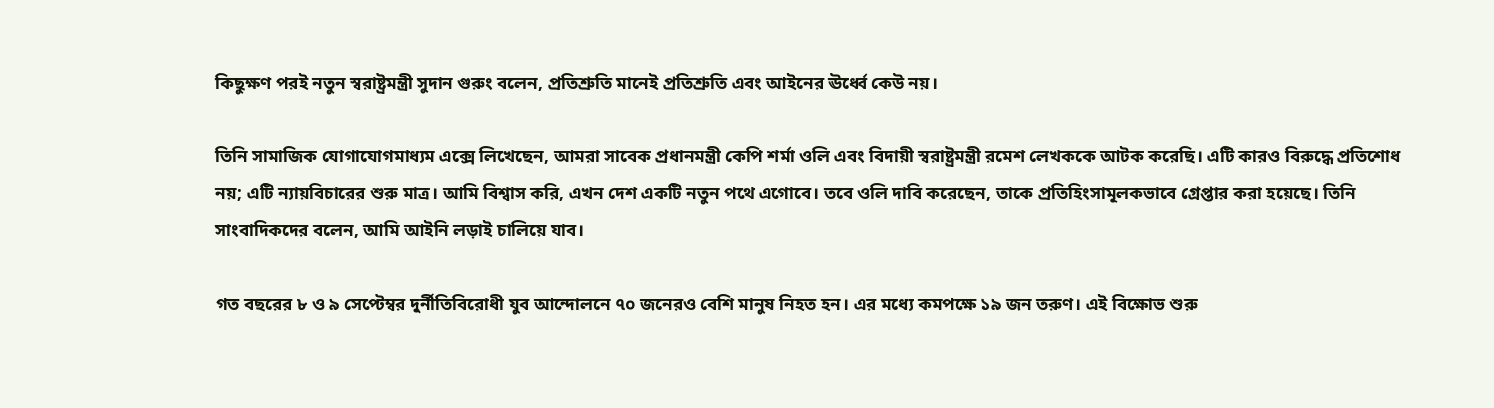কিছুক্ষণ পরই নতুন স্বরাষ্ট্রমন্ত্রী সুদান গুরুং বলেন, প্রতিশ্রুতি মানেই প্রতিশ্রুতি এবং আইনের ঊর্ধ্বে কেউ নয়।

তিনি সামাজিক যোগাযোগমাধ্যম এক্সে লিখেছেন, আমরা সাবেক প্রধানমন্ত্রী কেপি শর্মা ওলি এবং বিদায়ী স্বরাষ্ট্রমন্ত্রী রমেশ লেখককে আটক করেছি। এটি কারও বিরুদ্ধে প্রতিশোধ নয়; এটি ন্যায়বিচারের শুরু মাত্র। আমি বিশ্বাস করি, এখন দেশ একটি নতুন পথে এগোবে। তবে ওলি দাবি করেছেন, তাকে প্রতিহিংসামূলকভাবে গ্রেপ্তার করা হয়েছে। তিনি সাংবাদিকদের বলেন, আমি আইনি লড়াই চালিয়ে যাব।

গত বছরের ৮ ও ৯ সেপ্টেম্বর দুর্নীতিবিরোধী যুব আন্দোলনে ৭০ জনেরও বেশি মানুষ নিহত হন। এর মধ্যে কমপক্ষে ১৯ জন তরুণ। এই বিক্ষোভ শুরু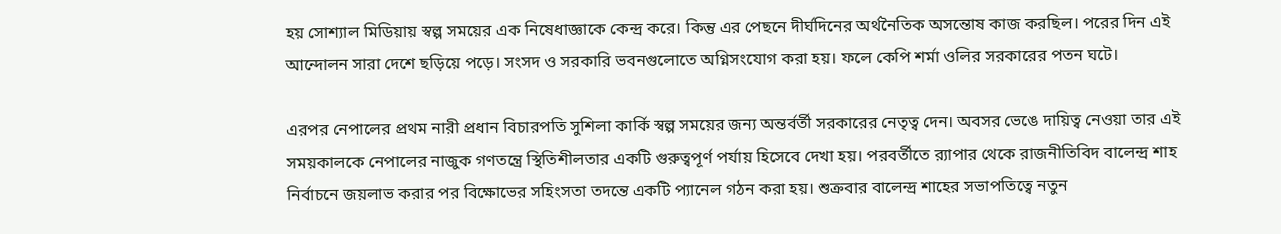হয় সোশ্যাল মিডিয়ায় স্বল্প সময়ের এক নিষেধাজ্ঞাকে কেন্দ্র করে। কিন্তু এর পেছনে দীর্ঘদিনের অর্থনৈতিক অসন্তোষ কাজ করছিল। পরের দিন এই আন্দোলন সারা দেশে ছড়িয়ে পড়ে। সংসদ ও সরকারি ভবনগুলোতে অগ্নিসংযোগ করা হয়। ফলে কেপি শর্মা ওলির সরকারের পতন ঘটে।

এরপর নেপালের প্রথম নারী প্রধান বিচারপতি সুশিলা কার্কি স্বল্প সময়ের জন্য অন্তর্বর্তী সরকারের নেতৃত্ব দেন। অবসর ভেঙে দায়িত্ব নেওয়া তার এই সময়কালকে নেপালের নাজুক গণতন্ত্রে স্থিতিশীলতার একটি গুরুত্বপূর্ণ পর্যায় হিসেবে দেখা হয়। পরবর্তীতে র‌্যাপার থেকে রাজনীতিবিদ বালেন্দ্র শাহ নির্বাচনে জয়লাভ করার পর বিক্ষোভের সহিংসতা তদন্তে একটি প্যানেল গঠন করা হয়। শুক্রবার বালেন্দ্র শাহের সভাপতিত্বে নতুন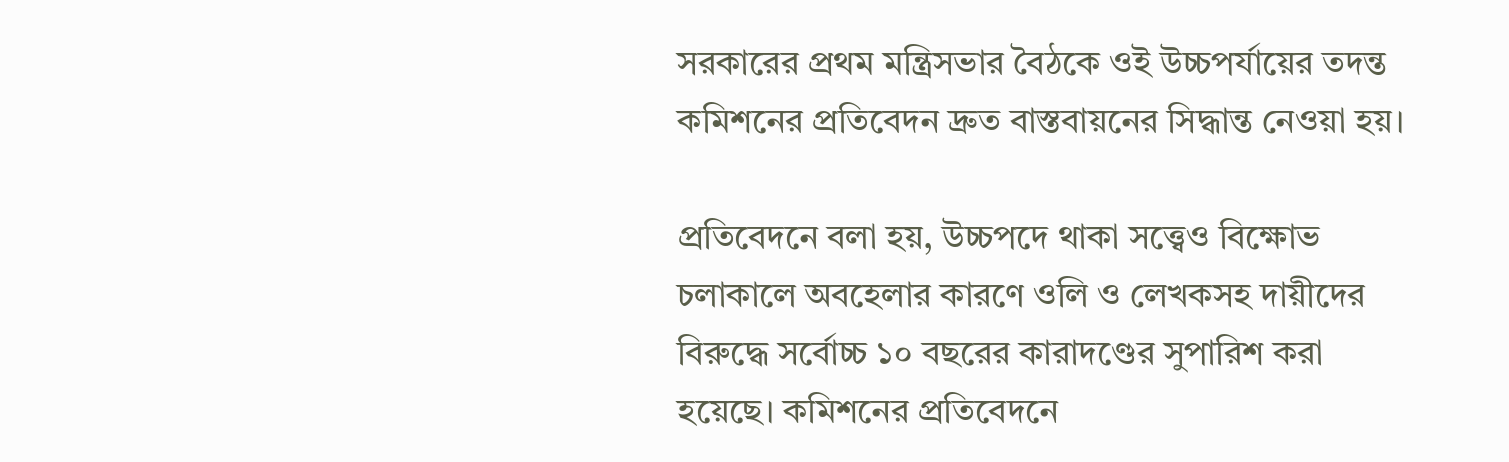সরকারের প্রথম মন্ত্রিসভার বৈঠকে ওই উচ্চপর্যায়ের তদন্ত কমিশনের প্রতিবেদন দ্রুত বাস্তবায়নের সিদ্ধান্ত নেওয়া হয়।

প্রতিবেদনে বলা হয়, উচ্চপদে থাকা সত্ত্বেও বিক্ষোভ চলাকালে অবহেলার কারণে ওলি ও লেখকসহ দায়ীদের বিরুদ্ধে সর্বোচ্চ ১০ বছরের কারাদণ্ডের সুপারিশ করা হয়েছে। কমিশনের প্রতিবেদনে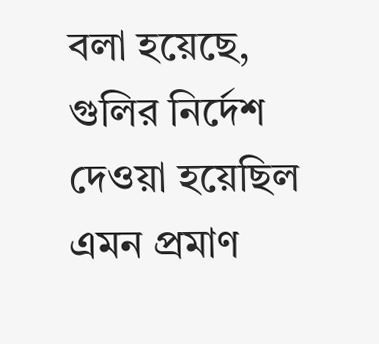বলা হয়েছে, গুলির নির্দেশ দেওয়া হয়েছিল এমন প্রমাণ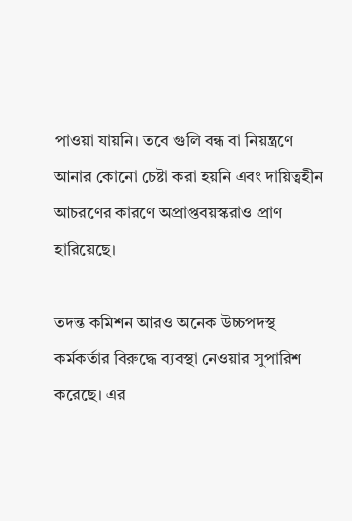পাওয়া যায়নি। তবে গুলি বন্ধ বা নিয়ন্ত্রণে আনার কোনো চেষ্টা করা হয়নি এবং দায়িত্বহীন আচরণের কারণে অপ্রাপ্তবয়স্করাও প্রাণ হারিয়েছে।

তদন্ত কমিশন আরও অনেক উচ্চপদস্থ কর্মকর্তার বিরুদ্ধে ব্যবস্থা নেওয়ার সুপারিশ করেছে। এর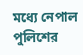মধ্যে নেপাল পুলিশের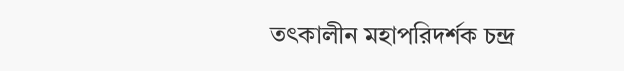তৎকালীন মহাপরিদর্শক চন্দ্র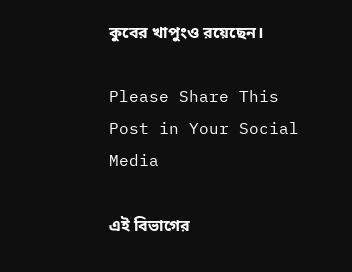কুবের খাপুংও রয়েছেন।

Please Share This Post in Your Social Media

এই বিভাগের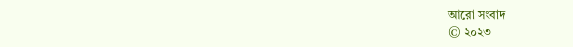আরো সংবাদ
© ২০২৩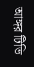আঙ্গর টিভি